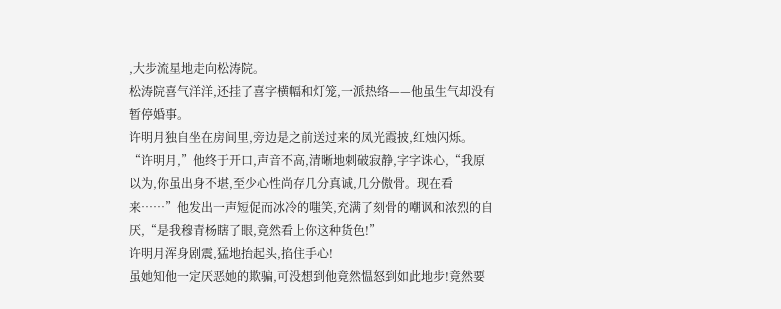,大步流星地走向松涛院。
松涛院喜气洋洋,还挂了喜字横幅和灯笼,一派热络——他虽生气却没有暂停婚事。
许明月独自坐在房间里,旁边是之前送过来的凤光霞披,红烛闪烁。
“许明月,”他终于开口,声音不高,清晰地刺破寂静,字字诛心,“我原以为,你虽出身不堪,至少心性尚存几分真诚,几分傲骨。现在看来……”他发出一声短促而冰冷的嗤笑,充满了刻骨的嘲讽和浓烈的自厌,“是我穆青杨瞎了眼,竟然看上你这种货色!”
许明月浑身剧震,猛地抬起头,掐住手心!
虽她知他一定厌恶她的欺骗,可没想到他竟然愠怒到如此地步!竟然要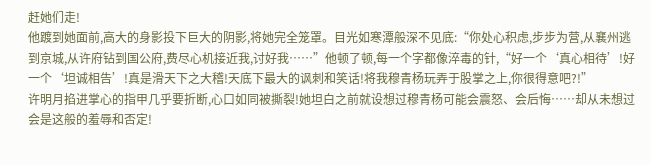赶她们走!
他踱到她面前,高大的身影投下巨大的阴影,将她完全笼罩。目光如寒潭般深不见底:“你处心积虑,步步为营,从襄州逃到京城,从许府钻到国公府,费尽心机接近我,讨好我……”他顿了顿,每一个字都像淬毒的针,“好一个‘真心相待’!好一个‘坦诚相告’!真是滑天下之大稽!天底下最大的讽刺和笑话!将我穆青杨玩弄于股掌之上,你很得意吧?!”
许明月掐进掌心的指甲几乎要折断,心口如同被撕裂!她坦白之前就设想过穆青杨可能会震怒、会后悔……却从未想过会是这般的羞辱和否定!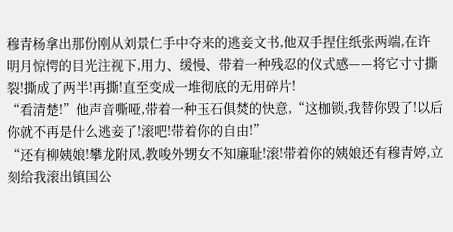穆青杨拿出那份刚从刘景仁手中夺来的逃妾文书,他双手捏住纸张两端,在许明月惊愕的目光注视下,用力、缓慢、带着一种残忍的仪式感——将它寸寸撕裂!撕成了两半!再撕!直至变成一堆彻底的无用碎片!
“看清楚!”他声音嘶哑,带着一种玉石俱焚的快意,“这枷锁,我替你毁了!以后你就不再是什么逃妾了!滚吧!带着你的自由!”
“还有柳姨娘!攀龙附凤,教唆外甥女不知廉耻!滚!带着你的姨娘还有穆青婷,立刻给我滚出镇国公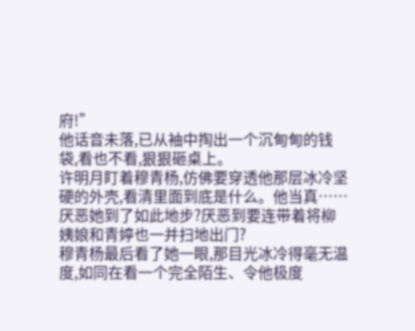府!”
他话音未落,已从袖中掏出一个沉甸甸的钱袋,看也不看,狠狠砸桌上。
许明月盯着穆青杨,仿佛要穿透他那层冰冷坚硬的外壳,看清里面到底是什么。他当真……厌恶她到了如此地步?厌恶到要连带着将柳姨娘和青婷也一并扫地出门?
穆青杨最后看了她一眼,那目光冰冷得毫无温度,如同在看一个完全陌生、令他极度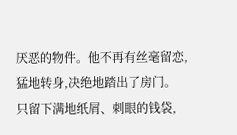厌恶的物件。他不再有丝毫留恋,猛地转身,决绝地踏出了房门。
只留下满地纸屑、刺眼的钱袋,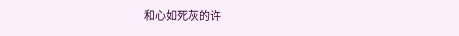和心如死灰的许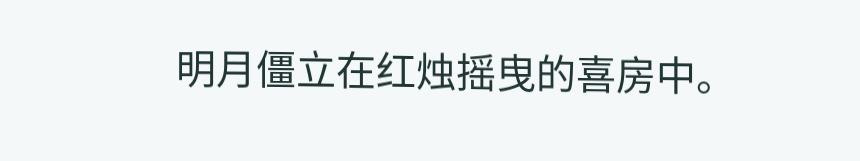明月僵立在红烛摇曳的喜房中。